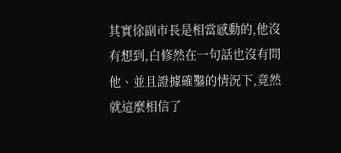其實徐副市長是相當感動的,他沒有想到,白修然在一句話也沒有問他、並且證據確鑿的情況下,竟然就這麼相信了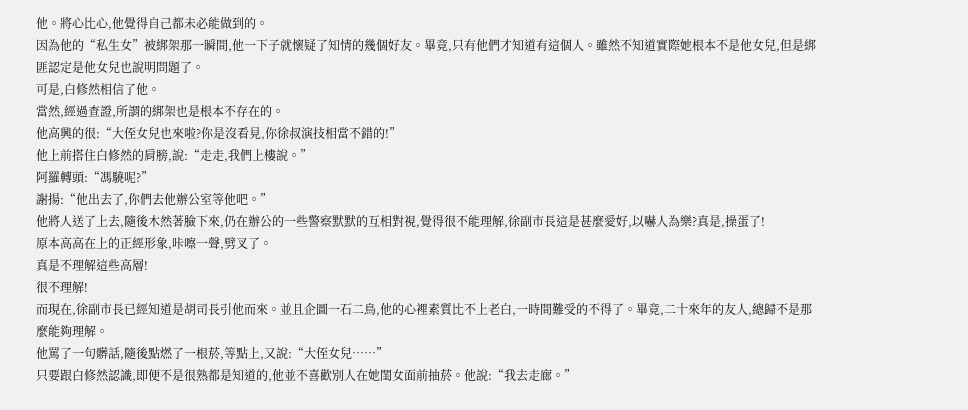他。將心比心,他覺得自己都未必能做到的。
因為他的“私生女”被綁架那一瞬間,他一下子就懷疑了知情的幾個好友。畢竟,只有他們才知道有這個人。雖然不知道實際她根本不是他女兒,但是綁匪認定是他女兒也說明問題了。
可是,白修然相信了他。
當然,經過查證,所謂的綁架也是根本不存在的。
他高興的很:“大侄女兒也來啦?你是沒看見,你徐叔演技相當不錯的!”
他上前搭住白修然的肩膀,說:“走走,我們上樓說。”
阿羅轉頭:“馮驍呢?”
謝揚:“他出去了,你們去他辦公室等他吧。”
他將人送了上去,隨後木然著臉下來,仍在辦公的一些警察默默的互相對視,覺得很不能理解,徐副市長這是甚麼愛好,以嚇人為樂?真是,操蛋了!
原本高高在上的正經形象,咔嚓一聲,劈叉了。
真是不理解這些高層!
很不理解!
而現在,徐副市長已經知道是胡司長引他而來。並且企圖一石二鳥,他的心裡素質比不上老白,一時間難受的不得了。畢竟,二十來年的友人,總歸不是那麼能夠理解。
他罵了一句髒話,隨後點燃了一根菸,等點上,又說:“大侄女兒……”
只要跟白修然認識,即便不是很熟都是知道的,他並不喜歡別人在她閨女面前抽菸。他說:“我去走廊。”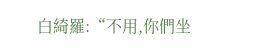白綺羅:“不用,你們坐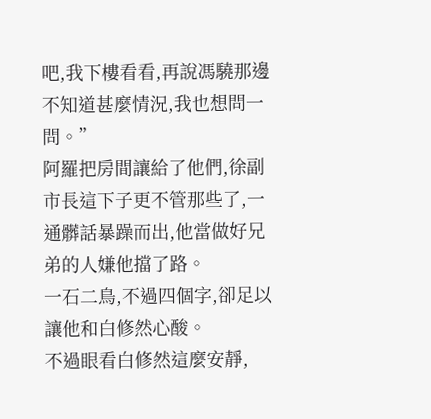吧,我下樓看看,再說馮驍那邊不知道甚麼情況,我也想問一問。”
阿羅把房間讓給了他們,徐副市長這下子更不管那些了,一通髒話暴躁而出,他當做好兄弟的人嫌他擋了路。
一石二鳥,不過四個字,卻足以讓他和白修然心酸。
不過眼看白修然這麼安靜,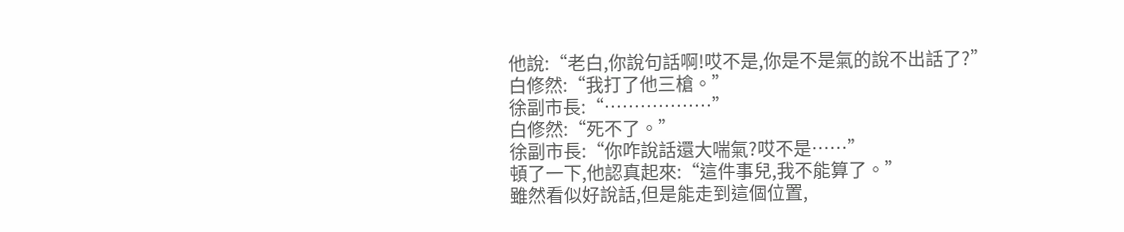他說:“老白,你說句話啊!哎不是,你是不是氣的說不出話了?”
白修然:“我打了他三槍。”
徐副市長:“………………”
白修然:“死不了。”
徐副市長:“你咋說話還大喘氣?哎不是……”
頓了一下,他認真起來:“這件事兒,我不能算了。”
雖然看似好說話,但是能走到這個位置,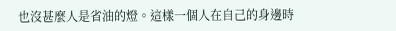也沒甚麼人是省油的燈。這樣一個人在自己的身邊時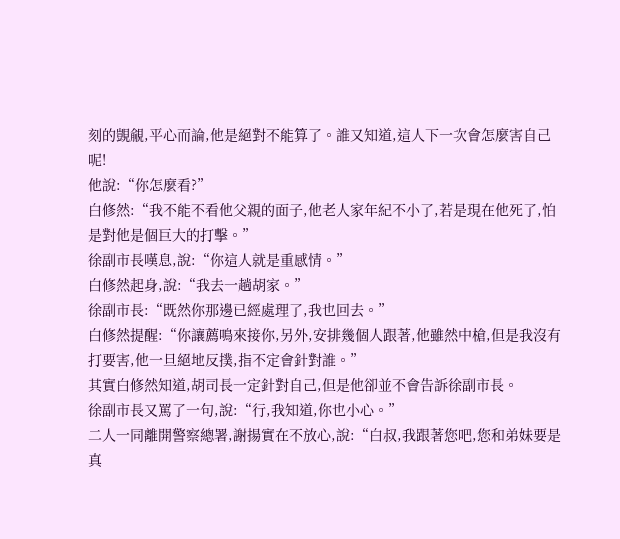刻的覬覦,平心而論,他是絕對不能算了。誰又知道,這人下一次會怎麼害自己呢!
他說:“你怎麼看?”
白修然:“我不能不看他父親的面子,他老人家年紀不小了,若是現在他死了,怕是對他是個巨大的打擊。”
徐副市長嘆息,說:“你這人就是重感情。”
白修然起身,說:“我去一趟胡家。”
徐副市長:“既然你那邊已經處理了,我也回去。”
白修然提醒:“你讓薦鳴來接你,另外,安排幾個人跟著,他雖然中槍,但是我沒有打要害,他一旦絕地反撲,指不定會針對誰。”
其實白修然知道,胡司長一定針對自己,但是他卻並不會告訴徐副市長。
徐副市長又罵了一句,說:“行,我知道,你也小心。”
二人一同離開警察總署,謝揚實在不放心,說:“白叔,我跟著您吧,您和弟妹要是真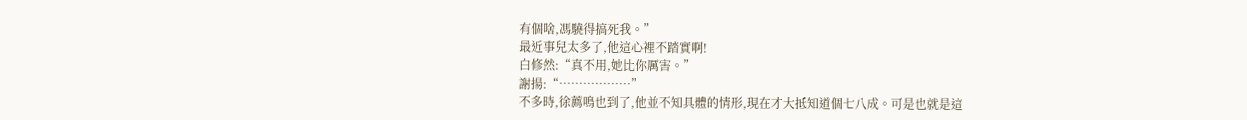有個啥,馮驍得搞死我。”
最近事兒太多了,他這心裡不踏實啊!
白修然:“真不用,她比你厲害。”
謝揚:“………………”
不多時,徐薦鳴也到了,他並不知具體的情形,現在才大抵知道個七八成。可是也就是這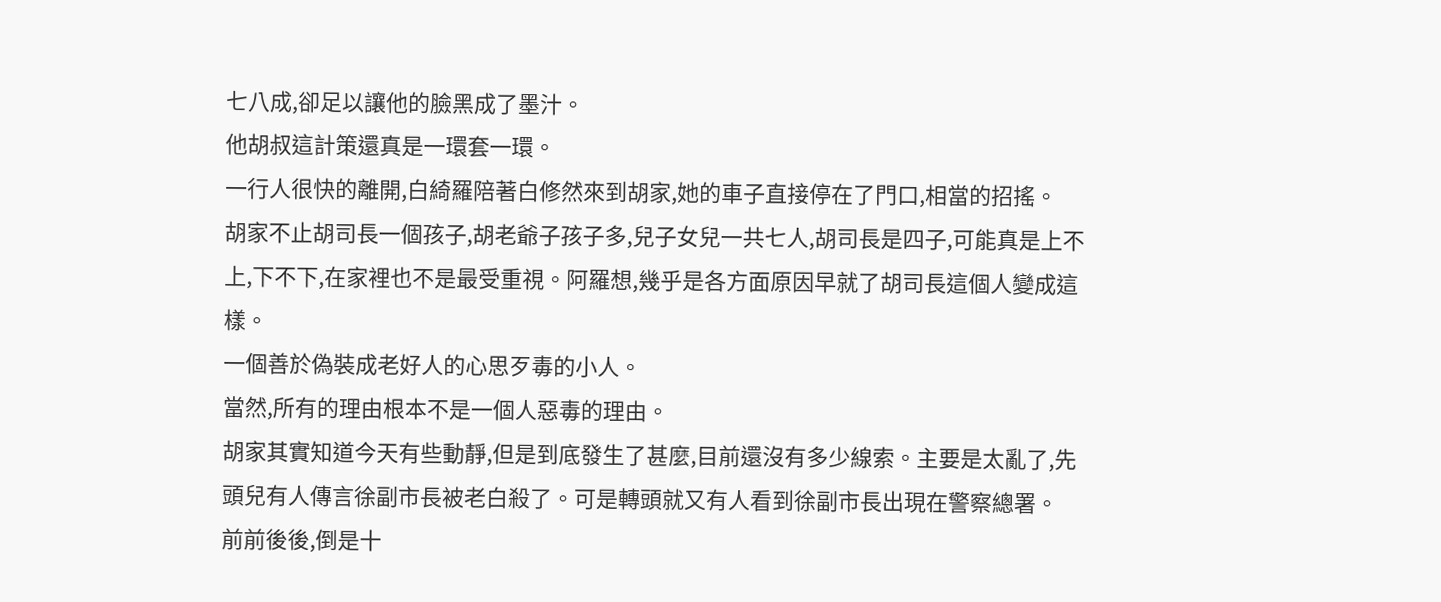七八成,卻足以讓他的臉黑成了墨汁。
他胡叔這計策還真是一環套一環。
一行人很快的離開,白綺羅陪著白修然來到胡家,她的車子直接停在了門口,相當的招搖。
胡家不止胡司長一個孩子,胡老爺子孩子多,兒子女兒一共七人,胡司長是四子,可能真是上不上,下不下,在家裡也不是最受重視。阿羅想,幾乎是各方面原因早就了胡司長這個人變成這樣。
一個善於偽裝成老好人的心思歹毒的小人。
當然,所有的理由根本不是一個人惡毒的理由。
胡家其實知道今天有些動靜,但是到底發生了甚麼,目前還沒有多少線索。主要是太亂了,先頭兒有人傳言徐副市長被老白殺了。可是轉頭就又有人看到徐副市長出現在警察總署。
前前後後,倒是十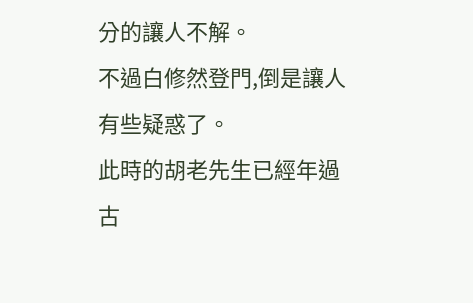分的讓人不解。
不過白修然登門,倒是讓人有些疑惑了。
此時的胡老先生已經年過古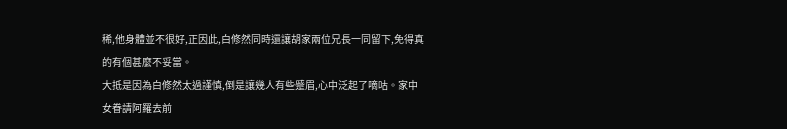稀,他身體並不很好,正因此,白修然同時還讓胡家兩位兄長一同留下,免得真的有個甚麼不妥當。
大抵是因為白修然太過謹慎,倒是讓幾人有些蹙眉,心中泛起了嘀咕。家中女眷請阿羅去前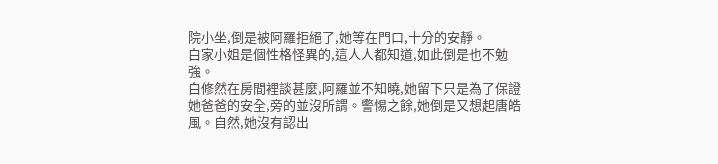院小坐,倒是被阿羅拒絕了,她等在門口,十分的安靜。
白家小姐是個性格怪異的,這人人都知道,如此倒是也不勉強。
白修然在房間裡談甚麼,阿羅並不知曉,她留下只是為了保證她爸爸的安全,旁的並沒所謂。警惕之餘,她倒是又想起唐皓風。自然,她沒有認出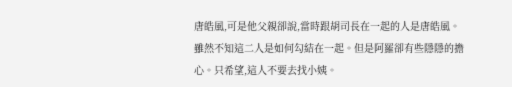唐皓風,可是他父親卻說,當時跟胡司長在一起的人是唐皓風。雖然不知這二人是如何勾結在一起。但是阿羅卻有些隱隱的擔心。只希望,這人不要去找小姨。